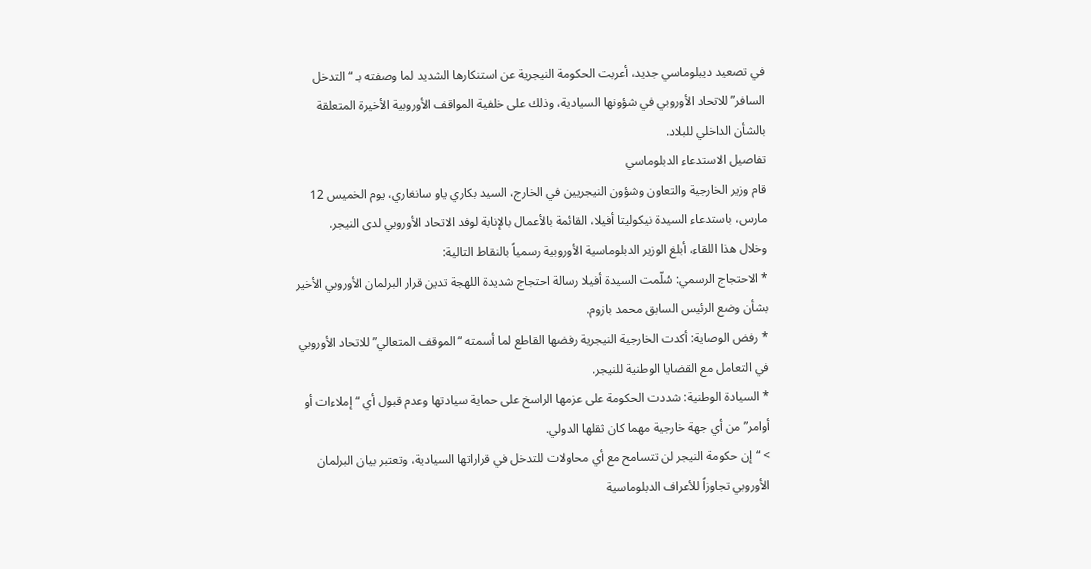في تصعيد ديبلوماسي جديد، أعربت الحكومة النيجرية عن استنكارها الشديد لما وصفته بـ “التدخل السافر” للاتحاد الأوروبي في شؤونها السيادية، وذلك على خلفية المواقف الأوروبية الأخيرة المتعلقة بالشأن الداخلي للبلاد.
تفاصيل الاستدعاء الدبلوماسي
قام وزير الخارجية والتعاون وشؤون النيجريين في الخارج، السيد بكاري ياو سانغاري، يوم الخميس 12 مارس، باستدعاء السيدة نيكوليتا أفيلا، القائمة بالأعمال بالإنابة لوفد الاتحاد الأوروبي لدى النيجر.
وخلال هذا اللقاء، أبلغ الوزير الدبلوماسية الأوروبية رسمياً بالنقاط التالية:
* الاحتجاج الرسمي: سُلّمت السيدة أفيلا رسالة احتجاج شديدة اللهجة تدين قرار البرلمان الأوروبي الأخير بشأن وضع الرئيس السابق محمد بازوم.
* رفض الوصاية: أكدت الخارجية النيجرية رفضها القاطع لما أسمته “الموقف المتعالي” للاتحاد الأوروبي في التعامل مع القضايا الوطنية للنيجر.
* السيادة الوطنية: شددت الحكومة على عزمها الراسخ على حماية سيادتها وعدم قبول أي “إملاءات أو أوامر” من أي جهة خارجية مهما كان ثقلها الدولي.
> “إن حكومة النيجر لن تتسامح مع أي محاولات للتدخل في قراراتها السيادية، وتعتبر بيان البرلمان الأوروبي تجاوزاً للأعراف الدبلوماسية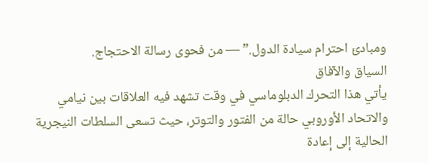ومبادئ احترام سيادة الدول.” — من فحوى رسالة الاحتجاج.
السياق والآفاق
يأتي هذا التحرك الدبلوماسي في وقت تشهد فيه العلاقات بين نيامي والاتحاد الأوروبي حالة من الفتور والتوتر، حيث تسعى السلطات النيجرية الحالية إلى إعادة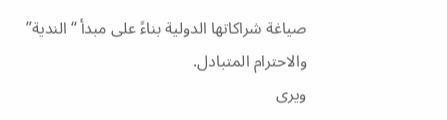صياغة شراكاتها الدولية بناءً على مبدأ “الندية” والاحترام المتبادل.
ويرى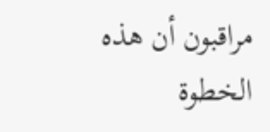مراقبون أن هذه الخطوة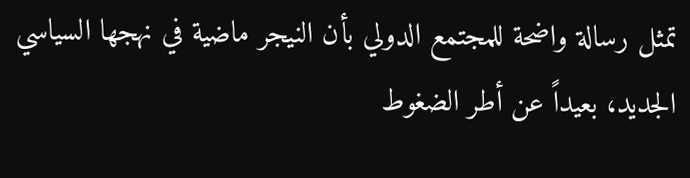تمثل رسالة واضحة للمجتمع الدولي بأن النيجر ماضية في نهجها السياسي الجديد، بعيداً عن أطر الضغوط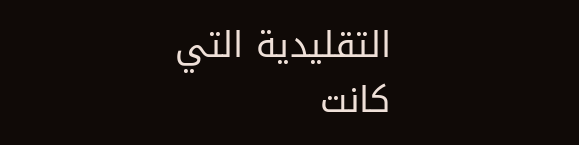التقليدية التي كانت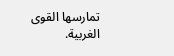تمارسها القوى الغربية.